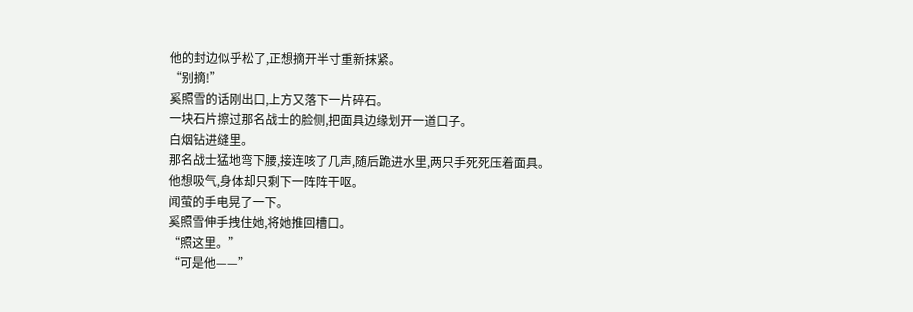他的封边似乎松了,正想摘开半寸重新抹紧。
“别摘!”
奚照雪的话刚出口,上方又落下一片碎石。
一块石片擦过那名战士的脸侧,把面具边缘划开一道口子。
白烟钻进缝里。
那名战士猛地弯下腰,接连咳了几声,随后跪进水里,两只手死死压着面具。
他想吸气,身体却只剩下一阵阵干呕。
闻萤的手电晃了一下。
奚照雪伸手拽住她,将她推回槽口。
“照这里。”
“可是他——”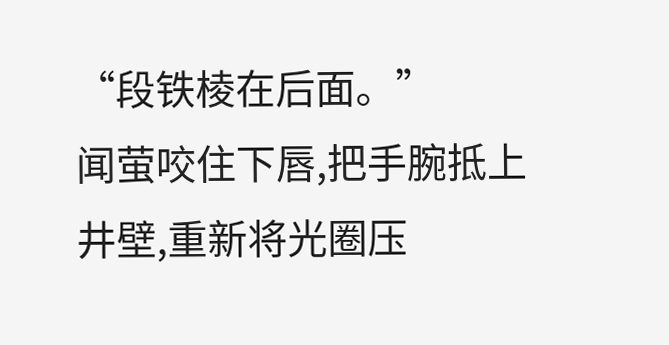“段铁棱在后面。”
闻萤咬住下唇,把手腕抵上井壁,重新将光圈压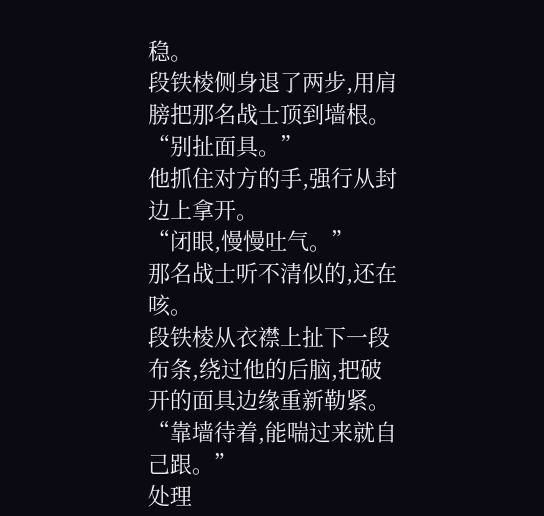稳。
段铁棱侧身退了两步,用肩膀把那名战士顶到墙根。
“别扯面具。”
他抓住对方的手,强行从封边上拿开。
“闭眼,慢慢吐气。”
那名战士听不清似的,还在咳。
段铁棱从衣襟上扯下一段布条,绕过他的后脑,把破开的面具边缘重新勒紧。
“靠墙待着,能喘过来就自己跟。”
处理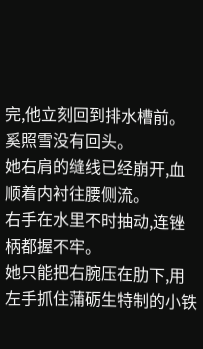完,他立刻回到排水槽前。
奚照雪没有回头。
她右肩的缝线已经崩开,血顺着内衬往腰侧流。
右手在水里不时抽动,连锉柄都握不牢。
她只能把右腕压在肋下,用左手抓住蒲砺生特制的小铁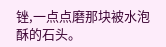锉,一点点磨那块被水泡酥的石头。